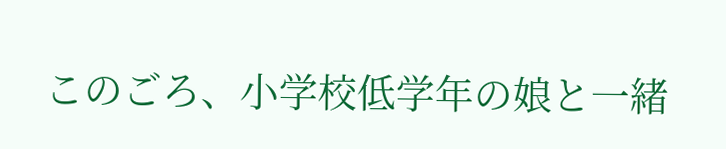このごろ、小学校低学年の娘と一緒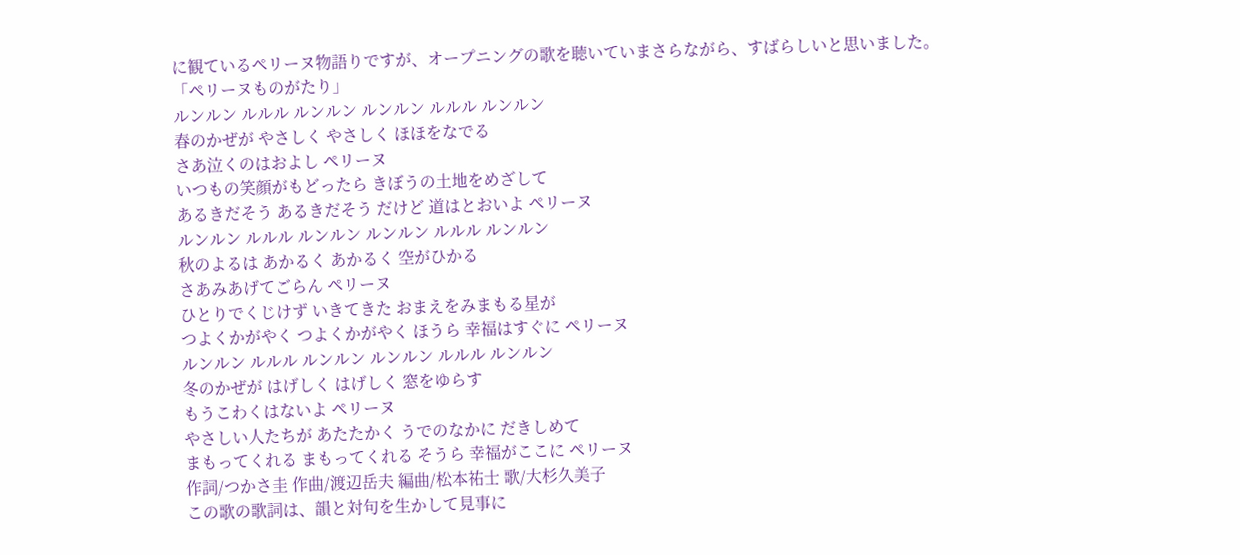に観ているペリーヌ物語りですが、オープニングの歌を聴いていまさらながら、すばらしいと思いました。
「ペリーヌものがたり」
ルンルン ルルル ルンルン ルンルン ルルル ルンルン
春のかぜが やさしく やさしく ほほをなでる
さあ泣くのはおよし ペリーヌ
いつもの笑顔がもどったら きぼうの土地をめざして
あるきだそう あるきだそう だけど 道はとおいよ ペリーヌ
ルンルン ルルル ルンルン ルンルン ルルル ルンルン
秋のよるは あかるく あかるく 空がひかる
さあみあげてごらん ペリーヌ
ひとりでくじけず いきてきた おまえをみまもる星が
つよくかがやく つよくかがやく ほうら 幸福はすぐに ペリーヌ
ルンルン ルルル ルンルン ルンルン ルルル ルンルン
冬のかぜが はげしく はげしく 窓をゆらす
もうこわくはないよ ペリーヌ
やさしい人たちが あたたかく うでのなかに だきしめて
まもってくれる まもってくれる そうら 幸福がここに ペリーヌ
作詞/つかさ圭 作曲/渡辺岳夫 編曲/松本祐士 歌/大杉久美子
この歌の歌詞は、韻と対句を生かして見事に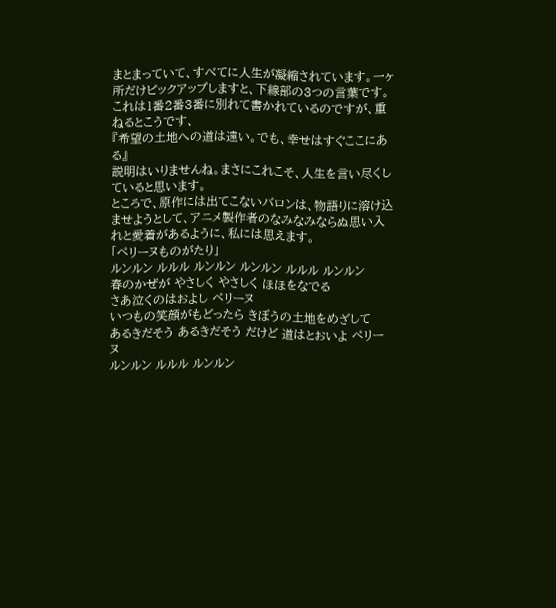まとまっていて、すべてに人生が凝縮されています。一ヶ所だけピックアップしますと、下線部の3つの言葉です。これは1番2番3番に別れて書かれているのですが、重ねるとこうです、
『希望の土地への道は遠い。でも、幸せはすぐここにある』
説明はいりませんね。まさにこれこそ、人生を言い尽くしていると思います。
ところで、原作には出てこないバロンは、物語りに溶け込ませようとして、アニメ製作者のなみなみならぬ思い入れと愛着があるように、私には思えます。
「ペリーヌものがたり」
ルンルン ルルル ルンルン ルンルン ルルル ルンルン
春のかぜが やさしく やさしく ほほをなでる
さあ泣くのはおよし ペリーヌ
いつもの笑顔がもどったら きぼうの土地をめざして
あるきだそう あるきだそう だけど 道はとおいよ ペリーヌ
ルンルン ルルル ルンルン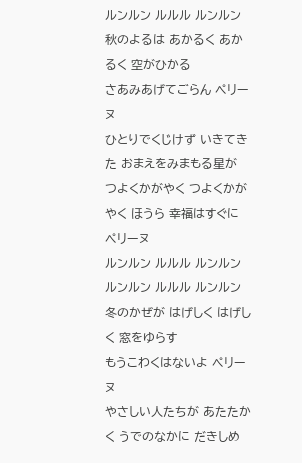ルンルン ルルル ルンルン
秋のよるは あかるく あかるく 空がひかる
さあみあげてごらん ペリーヌ
ひとりでくじけず いきてきた おまえをみまもる星が
つよくかがやく つよくかがやく ほうら 幸福はすぐに ペリーヌ
ルンルン ルルル ルンルン ルンルン ルルル ルンルン
冬のかぜが はげしく はげしく 窓をゆらす
もうこわくはないよ ペリーヌ
やさしい人たちが あたたかく うでのなかに だきしめ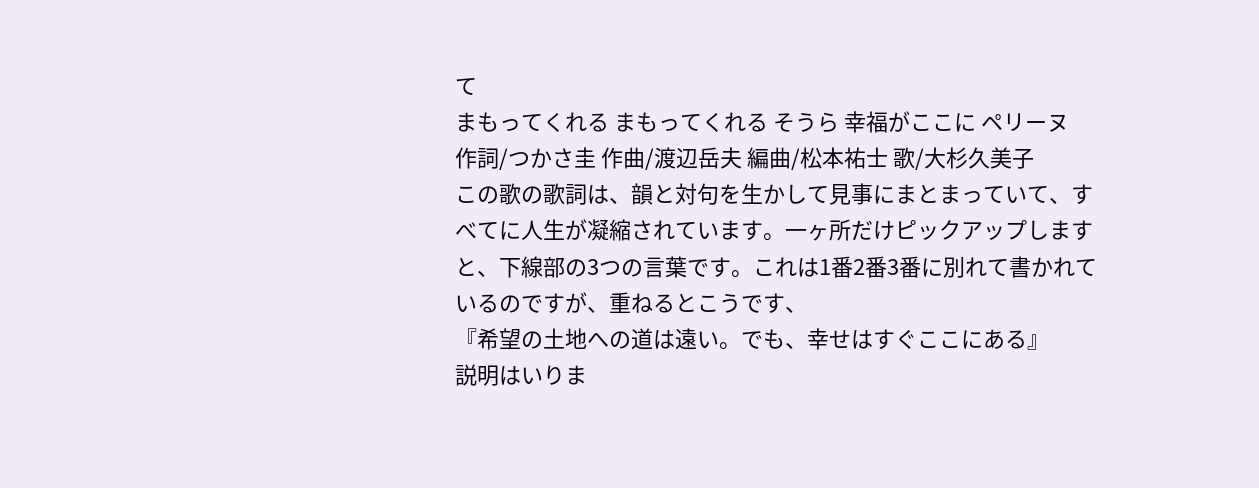て
まもってくれる まもってくれる そうら 幸福がここに ペリーヌ
作詞/つかさ圭 作曲/渡辺岳夫 編曲/松本祐士 歌/大杉久美子
この歌の歌詞は、韻と対句を生かして見事にまとまっていて、すべてに人生が凝縮されています。一ヶ所だけピックアップしますと、下線部の3つの言葉です。これは1番2番3番に別れて書かれているのですが、重ねるとこうです、
『希望の土地への道は遠い。でも、幸せはすぐここにある』
説明はいりま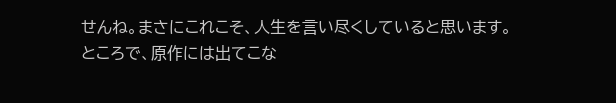せんね。まさにこれこそ、人生を言い尽くしていると思います。
ところで、原作には出てこな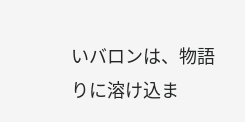いバロンは、物語りに溶け込ま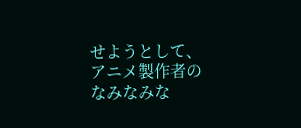せようとして、アニメ製作者のなみなみな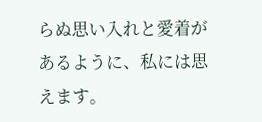らぬ思い入れと愛着があるように、私には思えます。